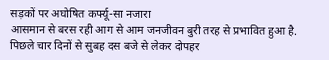सड़कों पर अघोषित कर्फ्यू-सा नजारा
आसमान से बरस रही आग से आम जनजीवन बुरी तरह से प्रभावित हुआ है. पिछले चार दिनों से सुबह दस बजे से लेकर दोपहर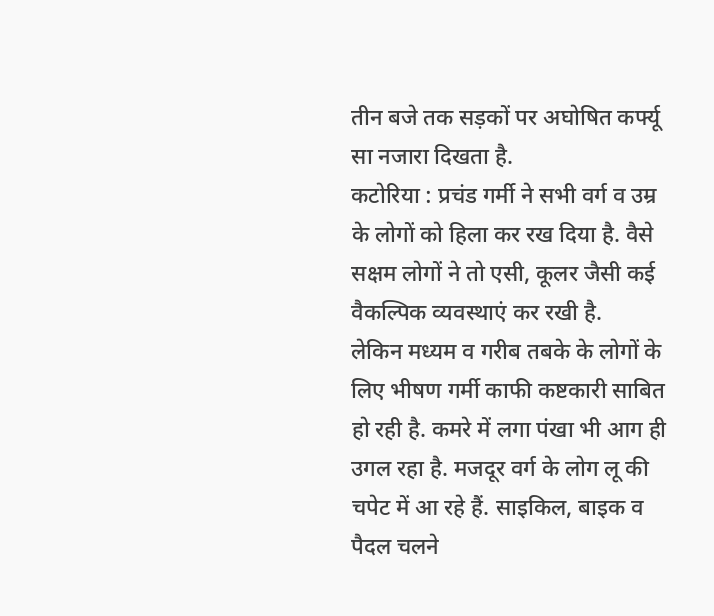तीन बजे तक सड़कों पर अघोषित कर्फ्यू सा नजारा दिखता है.
कटोरिया : प्रचंड गर्मी ने सभी वर्ग व उम्र के लोगों को हिला कर रख दिया है. वैसे सक्षम लोगों ने तो एसी, कूलर जैसी कई वैकल्पिक व्यवस्थाएं कर रखी है.
लेकिन मध्यम व गरीब तबके के लोगों के लिए भीषण गर्मी काफी कष्टकारी साबित हो रही है. कमरे में लगा पंखा भी आग ही उगल रहा है. मजदूर वर्ग के लोग लू की चपेट में आ रहे हैं. साइकिल, बाइक व पैदल चलने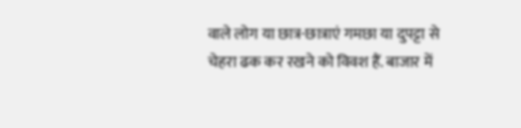वाले लोग या छात्र-छात्राएं गमछा या दुपट्टा से चेहरा ढक कर रखने को विवश हैं. बाजार में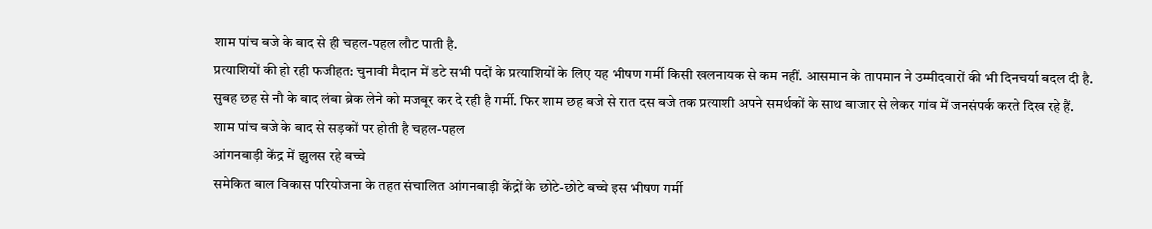शाम पांच बजे के बाद से ही चहल-पहल लौट पाती है.
प्रत्याशियों की हो रही फजीहत: चुनावी मैदान में डटे सभी पदों के प्रत्याशियों के लिए यह भीषण गर्मी किसी खलनायक से कम नहीं. आसमान के तापमान ने उम्मीदवारों की भी दिनचर्या बदल दी है. सुबह छह से नौ के बाद लंबा ब्रेक लेने को मजबूर कर दे रही है गर्मी. फिर शाम छह बजे से रात दस बजे तक प्रत्याशी अपने समर्थकों के साथ बाजार से लेकर गांव में जनसंपर्क करते दिख रहे हैं.
शाम पांच बजे के बाद से सड़कों पर होती है चहल-पहल
आंगनबाड़ी केंद्र में झुलस रहे बच्चे
समेकित बाल विकास परियोजना के तहत संचालित आंगनबाड़ी केंद्रों के छोटे-छोटे बच्चे इस भीषण गर्मी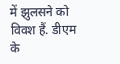में झुलसने को विवश हैं. डीएम के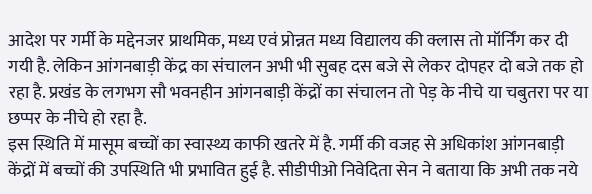आदेश पर गर्मी के मद्देनजर प्राथमिक, मध्य एवं प्रोन्नत मध्य विद्यालय की क्लास तो मॉर्निंग कर दी गयी है. लेकिन आंगनबाड़ी केंद्र का संचालन अभी भी सुबह दस बजे से लेकर दोपहर दो बजे तक हो रहा है. प्रखंड के लगभग सौ भवनहीन आंगनबाड़ी केंद्रों का संचालन तो पेड़ के नीचे या चबुतरा पर या छप्पर के नीचे हो रहा है.
इस स्थिति में मासूम बच्चों का स्वास्थ्य काफी खतरे में है. गर्मी की वजह से अधिकांश आंगनबाड़ी केंद्रों में बच्चों की उपस्थिति भी प्रभावित हुई है. सीडीपीओ निवेदिता सेन ने बताया कि अभी तक नये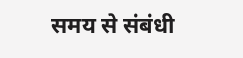समय से संबंधी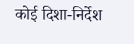कोई दिशा-निर्देश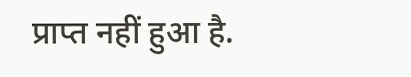प्राप्त नहीं हुआ है.